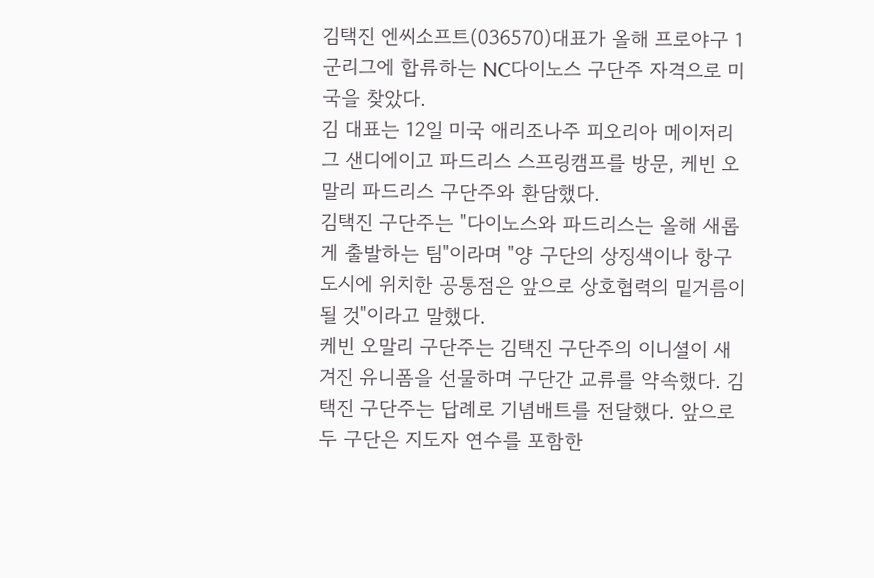김택진 엔씨소프트(036570)대표가 올해 프로야구 1군리그에 합류하는 NC다이노스 구단주 자격으로 미국을 찾았다.
김 대표는 12일 미국 애리조나주 피오리아 메이저리그 샌디에이고 파드리스 스프링캠프를 방문, 케빈 오말리 파드리스 구단주와 환담했다.
김택진 구단주는 "다이노스와 파드리스는 올해 새롭게 출발하는 팀"이라며 "양 구단의 상징색이나 항구도시에 위치한 공통점은 앞으로 상호협력의 밑거름이 될 것"이라고 말했다.
케빈 오말리 구단주는 김택진 구단주의 이니셜이 새겨진 유니폼을 선물하며 구단간 교류를 약속했다. 김택진 구단주는 답례로 기념배트를 전달했다. 앞으로 두 구단은 지도자 연수를 포함한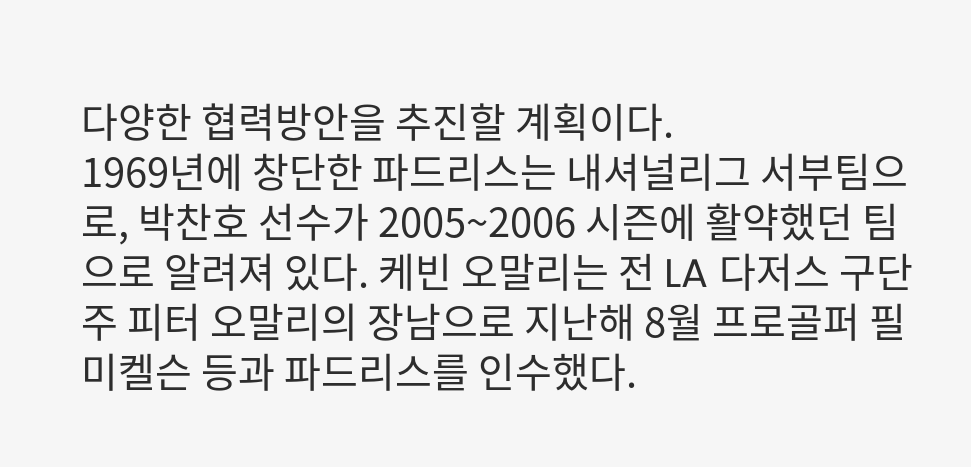다양한 협력방안을 추진할 계획이다.
1969년에 창단한 파드리스는 내셔널리그 서부팀으로, 박찬호 선수가 2005~2006 시즌에 활약했던 팀으로 알려져 있다. 케빈 오말리는 전 LA 다저스 구단주 피터 오말리의 장남으로 지난해 8월 프로골퍼 필 미켈슨 등과 파드리스를 인수했다.